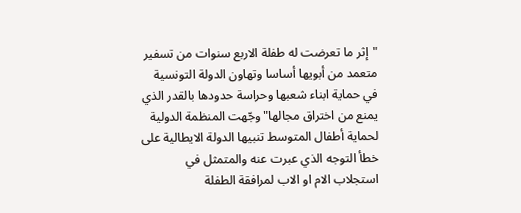"إثر ما تعرضت له طفلة الاربع سنوات من تسفير متعمد من أبويها أساسا وتهاون الدولة التونسية في حماية ابناء شعبها وحراسة حدودها بالقدر الذي يمنع من اختراق مجالها" وجّهت المنظمة الدولية لحماية أطفال المتوسط تنبيها الدولة الايطالية على خطأ التوجه الذي عبرت عنه والمتمثل في استجلاب الام او الاب لمرافقة الطفلة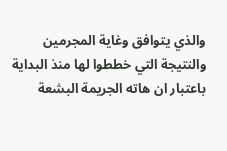والذي يتوافق وغاية المجرمين والنتيجة التي خططوا لها منذ البداية باعتبار ان هاته الجريمة البشعة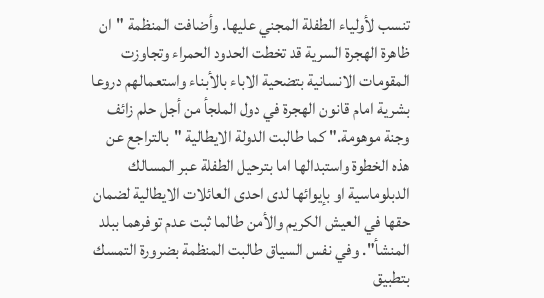تنسب لأولياء الطفلة المجني عليها. وأضافت المنظمة "ان ظاهرة الهجرة السرية قد تخطت الحدود الحمراء وتجاوزت المقومات الانسانية بتضحية الاباء بالأبناء واستعمالهم دروعا بشرية امام قانون الهجرة في دول الملجأ من أجل حلم زائف وجنة موهومة." كما طالبت الدولة الايطالية "بالتراجع عن هذه الخطوة واستبدالها اما بترحيل الطفلة عبر المسالك الدبلوماسية او بإيوائها لدى احدى العائلات الايطالية لضمان حقها في العيش الكريم والأمن طالما ثبت عدم توفرهما ببلد المنشأ". وفي نفس السياق طالبت المنظمة بضرورة التمسك بتطبيق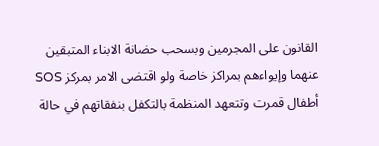القانون على المجرمين وبسحب حضانة الابناء المتبقين عنهما وإيواءهم بمراكز خاصة ولو اقتضى الامر بمركز SOS أطفال قمرت وتتعهد المنظمة بالتكفل بنفقاتهم في حالة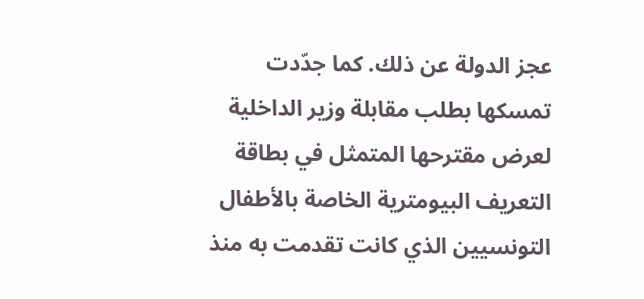عجز الدولة عن ذلك. كما جدّدت تمسكها بطلب مقابلة وزير الداخلية لعرض مقترحها المتمثل في بطاقة التعريف البيومترية الخاصة بالأطفال التونسيين الذي كانت تقدمت به منذ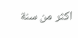اكثر من سنة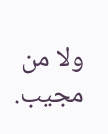ولا من مجيب.